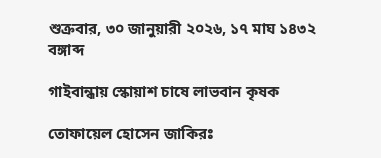শুক্রবার, ৩০ জানুয়ারী ২০২৬, ১৭ মাঘ ১৪৩২ বঙ্গাব্দ

গাইবান্ধায় স্কোয়াশ চাষে লাভবান কৃষক

তোফায়েল হোসেন জাকিরঃ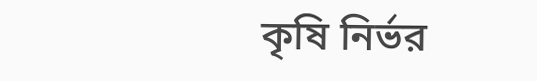কৃষি নির্ভর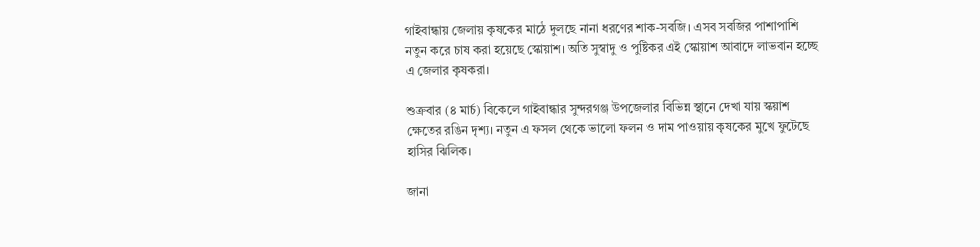গাইবান্ধায় জেলায় কৃষকের মাঠে দুলছে নানা ধরণের শাক-সবজি। এসব সবজির পাশাপাশি নতুন করে চাষ করা হয়েছে স্কোয়াশ। অতি সুস্বাদু ও পুষ্টিকর এই স্কোয়াশ আবাদে লাভবান হচ্ছে এ জেলার কৃষকরা।

শুক্রবার (৪ মার্চ) বিকেলে গাইবান্ধার সুন্দরগঞ্জ উপজেলার বিভিন্ন স্থানে দেখা যায় স্কয়াশ ক্ষেতের রঙিন দৃশ্য। নতুন এ ফসল থেকে ভালো ফলন ও দাম পাওয়ায় কৃষকের মুখে ফুটেছে হাসির ঝিলিক।

জানা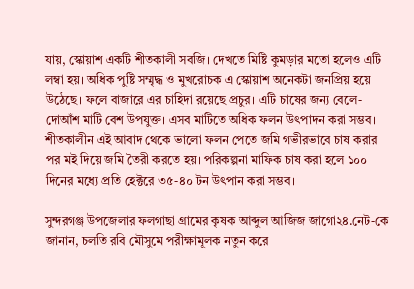যায়, স্কোয়াশ একটি শীতকালী সবজি। দেখতে মিষ্টি কুমড়ার মতো হলেও এটি লম্বা হয়। অধিক পুষ্টি সম্মৃদ্ধ ও মুখরোচক এ স্কোয়াশ অনেকটা জনপ্রিয় হয়ে উঠেছে। ফলে বাজারে এর চাহিদা রয়েছে প্রচুর। এটি চাষের জন্য বেলে-দোআঁশ মাটি বেশ উপযুক্ত। এসব মাটিতে অধিক ফলন উৎপাদন করা সম্ভব। শীতকালীন এই আবাদ থেকে ভালো ফলন পেতে জমি গভীরভাবে চাষ করার পর মই দিয়ে জমি তৈরী করতে হয়। পরিকল্পনা মাফিক চাষ করা হলে ১০০ দিনের মধ্যে প্রতি হেক্টরে ৩৫-৪০ টন উৎপান করা সম্ভব।

সুন্দরগঞ্জ উপজেলার ফলগাছা গ্রামের কৃষক আব্দুল আজিজ জাগো২৪.নেট-কে জানান, চলতি রবি মৌসুমে পরীক্ষামূলক নতুন করে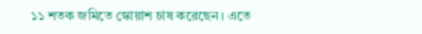১১ শতক জমিতে স্কোয়াশ চাষ করেছেন। এতে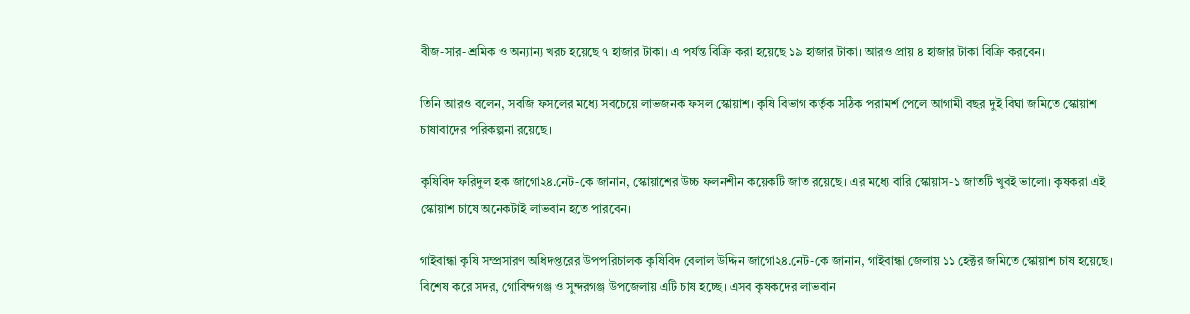বীজ-সার-শ্রমিক ও অন্যান্য খরচ হয়েছে ৭ হাজার টাকা। এ পর্যন্ত বিক্রি করা হয়েছে ১৯ হাজার টাকা। আরও প্রায় ৪ হাজার টাকা বিক্রি করবেন।

তিনি আরও বলেন, সবজি ফসলের মধ্যে সবচেয়ে লাভজনক ফসল স্কোয়াশ। কৃষি বিভাগ কর্তৃক সঠিক পরামর্শ পেলে আগামী বছর দুই বিঘা জমিতে স্কোয়াশ চাষাবাদের পরিকল্পনা রয়েছে।

কৃষিবিদ ফরিদুল হক জাগো২৪.নেট-কে জানান, স্কোয়াশের উচ্চ ফলনশীন কয়েকটি জাত রয়েছে। এর মধ্যে বারি স্কোয়াস-১ জাতটি খুবই ভালো। কৃষকরা এই স্কোয়াশ চাষে অনেকটাই লাভবান হতে পারবেন।

গাইবান্ধা কৃষি সম্প্রসারণ অধিদপ্তরের উপপরিচালক কৃষিবিদ বেলাল উদ্দিন জাগো২৪.নেট-কে জানান, গাইবান্ধা জেলায় ১১ হেক্টর জমিতে স্কোয়াশ চাষ হয়েছে। বিশেষ করে সদর, গোবিন্দগঞ্জ ও সুন্দরগঞ্জ উপজেলায় এটি চাষ হচ্ছে। এসব কৃষকদের লাভবান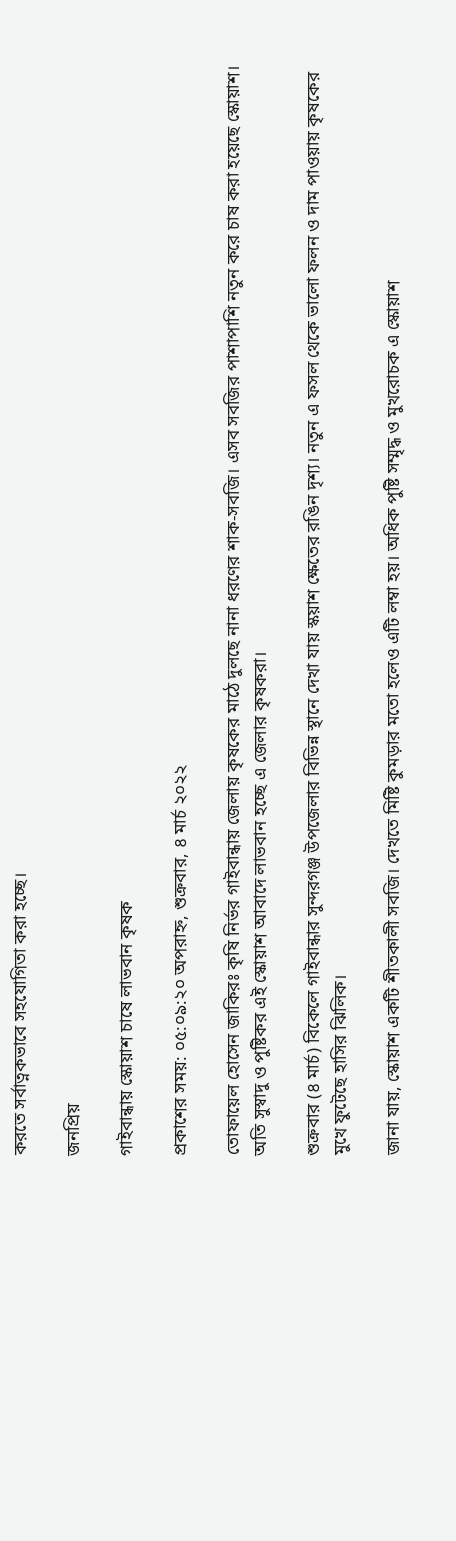করতে সর্বাত্নকভাবে সহযোগিতা করা হচ্ছে।

জনপ্রিয়

গাইবান্ধায় স্কোয়াশ চাষে লাভবান কৃষক

প্রকাশের সময়: ০৫:০৯:২০ অপরাহ্ন, শুক্রবার, ৪ মার্চ ২০২২

তোফায়েল হোসেন জাকিরঃ কৃষি নির্ভর গাইবান্ধায় জেলায় কৃষকের মাঠে দুলছে নানা ধরণের শাক-সবজি। এসব সবজির পাশাপাশি নতুন করে চাষ করা হয়েছে স্কোয়াশ। অতি সুস্বাদু ও পুষ্টিকর এই স্কোয়াশ আবাদে লাভবান হচ্ছে এ জেলার কৃষকরা।

শুক্রবার (৪ মার্চ) বিকেলে গাইবান্ধার সুন্দরগঞ্জ উপজেলার বিভিন্ন স্থানে দেখা যায় স্কয়াশ ক্ষেতের রঙিন দৃশ্য। নতুন এ ফসল থেকে ভালো ফলন ও দাম পাওয়ায় কৃষকের মুখে ফুটেছে হাসির ঝিলিক।

জানা যায়, স্কোয়াশ একটি শীতকালী সবজি। দেখতে মিষ্টি কুমড়ার মতো হলেও এটি লম্বা হয়। অধিক পুষ্টি সম্মৃদ্ধ ও মুখরোচক এ স্কোয়াশ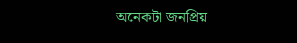অনেকটা জনপ্রিয়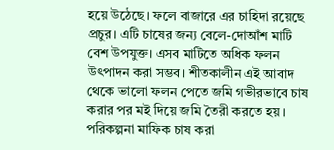হয়ে উঠেছে। ফলে বাজারে এর চাহিদা রয়েছে প্রচুর। এটি চাষের জন্য বেলে-দোআঁশ মাটি বেশ উপযুক্ত। এসব মাটিতে অধিক ফলন উৎপাদন করা সম্ভব। শীতকালীন এই আবাদ থেকে ভালো ফলন পেতে জমি গভীরভাবে চাষ করার পর মই দিয়ে জমি তৈরী করতে হয়। পরিকল্পনা মাফিক চাষ করা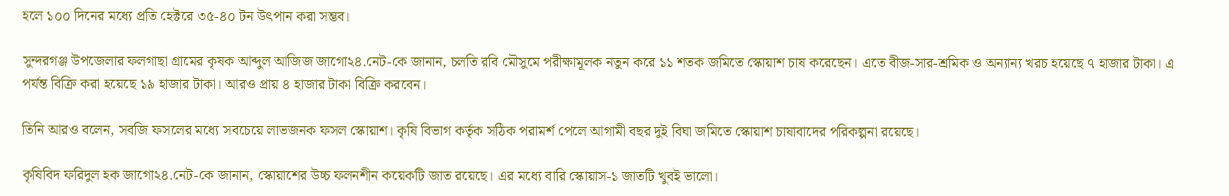হলে ১০০ দিনের মধ্যে প্রতি হেক্টরে ৩৫-৪০ টন উৎপান করা সম্ভব।

সুন্দরগঞ্জ উপজেলার ফলগাছা গ্রামের কৃষক আব্দুল আজিজ জাগো২৪.নেট-কে জানান, চলতি রবি মৌসুমে পরীক্ষামূলক নতুন করে ১১ শতক জমিতে স্কোয়াশ চাষ করেছেন। এতে বীজ-সার-শ্রমিক ও অন্যান্য খরচ হয়েছে ৭ হাজার টাকা। এ পর্যন্ত বিক্রি করা হয়েছে ১৯ হাজার টাকা। আরও প্রায় ৪ হাজার টাকা বিক্রি করবেন।

তিনি আরও বলেন, সবজি ফসলের মধ্যে সবচেয়ে লাভজনক ফসল স্কোয়াশ। কৃষি বিভাগ কর্তৃক সঠিক পরামর্শ পেলে আগামী বছর দুই বিঘা জমিতে স্কোয়াশ চাষাবাদের পরিকল্পনা রয়েছে।

কৃষিবিদ ফরিদুল হক জাগো২৪.নেট-কে জানান, স্কোয়াশের উচ্চ ফলনশীন কয়েকটি জাত রয়েছে। এর মধ্যে বারি স্কোয়াস-১ জাতটি খুবই ভালো।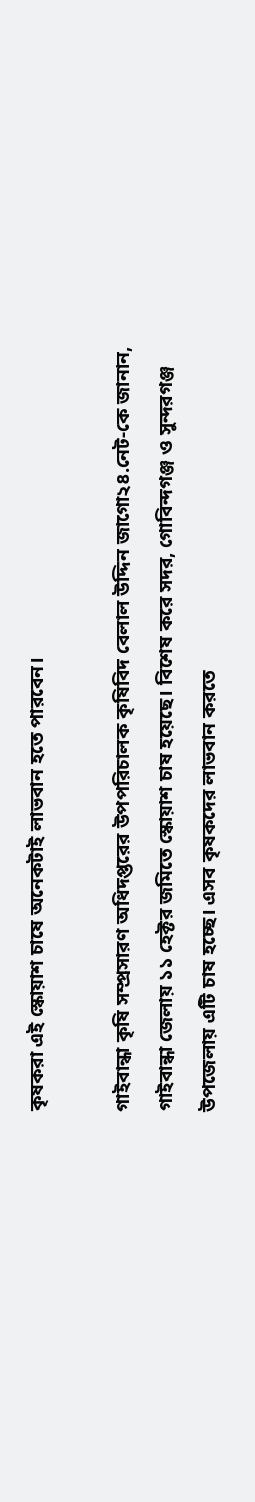কৃষকরা এই স্কোয়াশ চাষে অনেকটাই লাভবান হতে পারবেন।

গাইবান্ধা কৃষি সম্প্রসারণ অধিদপ্তরের উপপরিচালক কৃষিবিদ বেলাল উদ্দিন জাগো২৪.নেট-কে জানান, গাইবান্ধা জেলায় ১১ হেক্টর জমিতে স্কোয়াশ চাষ হয়েছে। বিশেষ করে সদর, গোবিন্দগঞ্জ ও সুন্দরগঞ্জ উপজেলায় এটি চাষ হচ্ছে। এসব কৃষকদের লাভবান করতে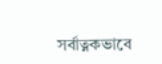সর্বাত্নকভাবে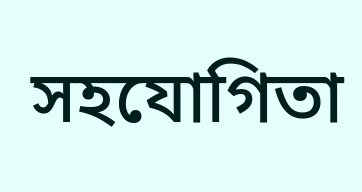সহযোগিতা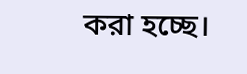করা হচ্ছে।